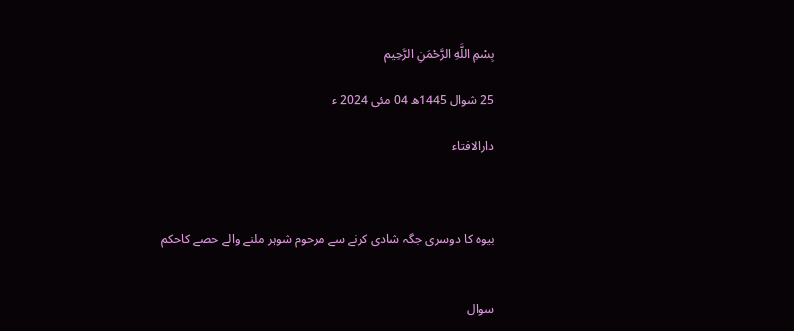بِسْمِ اللَّهِ الرَّحْمَنِ الرَّحِيم

25 شوال 1445ھ 04 مئی 2024 ء

دارالافتاء



بیوہ کا دوسری جگہ شادی کرنے سے مرحوم شوہر ملنے والے حصے کاحکم


سوال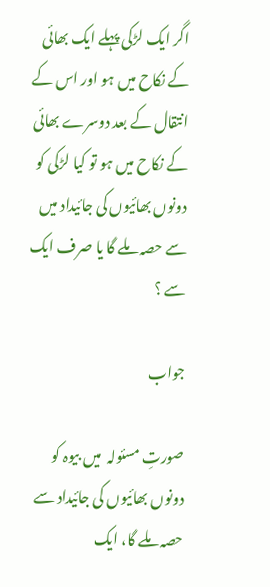اگر ایک لڑکی پہلے ایک بھائی کے نکاح میں ہو اور اس کے انتقال کے بعد دوسرے بھائی کے نکاح میں ہو تو کیا لڑکی کو دونوں بھائیوں کی جائیداد میں سے حصہ ملے گا یا صرف ایک سے ؟

جواب

صورتِ مسئولہ  میں بیوہ کو دونوں بھائیوں کی جائیداد سے حصہ ملے گا، ایک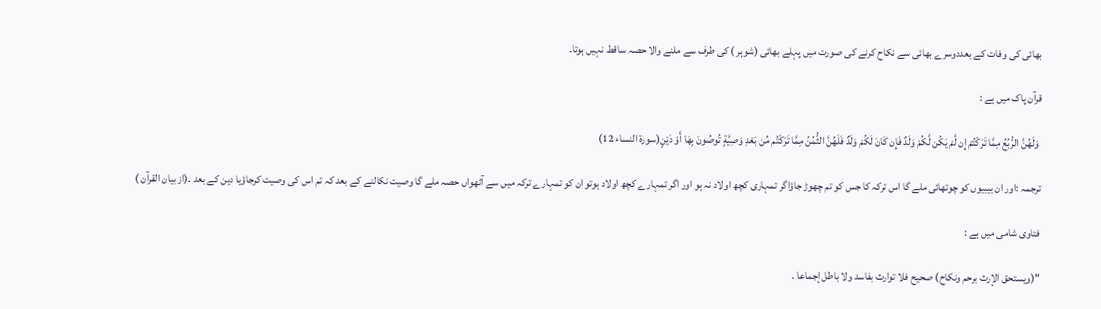بھائی کی وفات کے بعددوسرے بھائی سے نکاح کرنے کی صورت میں پہلے بھائی (شوہر ) کی طرف سے ملنے والا حصہ ساقط نہیں ہوتا۔

قرآن پاک میں ہے :

 وَلَهُنَّ الرُّبُعُ مِمَّا تَرَكْتُمْ إِن لَّمْ يَكُن لَّكُمْ وَلَدٌ فَإِن كَانَ لَكُمْ وَلَدٌ فَلَهُنَّ الثُّمُنُ مِمَّا تَرَكْتُم مِّن بَعْدِ وَصِيَّةٍ تُوصُونَ بِهَا أَوْ دَيْنٍ(سورۃ النساء 12)

ترجمہ :اور ان بیبیوں کو چوتھائی ملے گا اس ترکہ کا جس کو تم چھوڑ جاؤاگر تمہاری کچھ اولاد نہ ہو اور اگر تمہارے کچھ اولاد ہوتو ان کو تمہارے ترکہ میں سے آٹھواں حصہ ملے گا وصیت نکالنے کے بعد کہ تم اس کی وصیت کرجاؤیا دین کے بعد ۔(از بیان القرآن )

فتاوی شامی میں ہے :

"(ويستحق ‌الإرث برحم ونكاح) صحيح فلا توارث بفاسد ولا باطل إجماعا .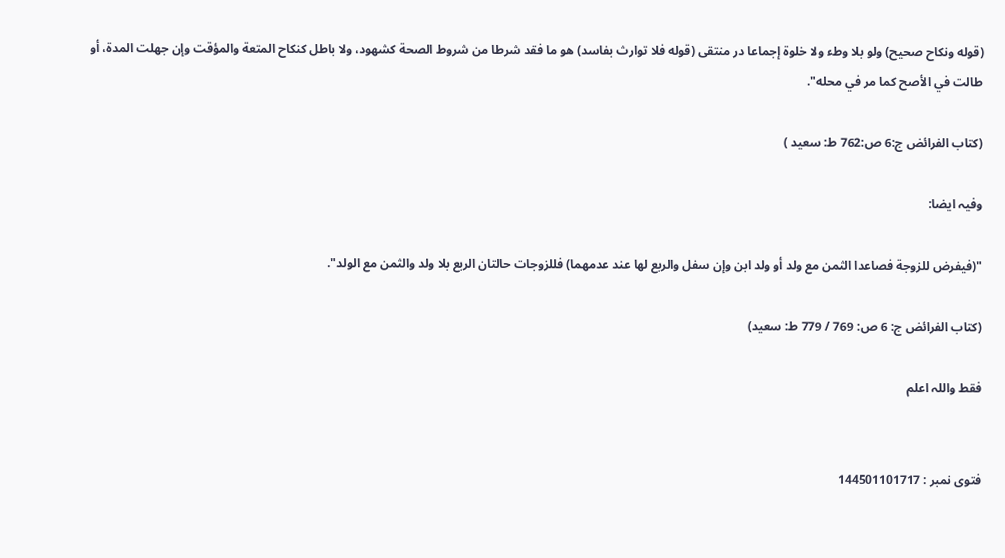(قوله ونكاح صحيح) ولو بلا وطء ولا خلوة إجماعا در منتقى (قوله فلا توارث بفاسد) هو ما فقد شرطا من شروط الصحة كشهود، ولا باطل كنكاح المتعة والمؤقت وإن جهلت المدة، أو طالت في الأصح كما مر في محله".

(كتاب الفرائض ج:6 ص:762 ط: سعيد )

وفیہ ایضا:

"(فيفرض للزوجة فصاعدا الثمن مع ولد أو ولد ابن وإن سفل والربع لها عند عدمهما) فللزوجات حالتان الربع بلا ولد والثمن مع الولد".

(کتاب الفرائض ج: 6 ص: 769 / 779 ط: سعید)

فقط واللہ اعلم


فتوی نمبر : 144501101717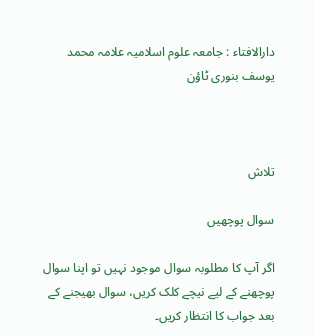دارالافتاء : جامعہ علوم اسلامیہ علامہ محمد یوسف بنوری ٹاؤن



تلاش

سوال پوچھیں

اگر آپ کا مطلوبہ سوال موجود نہیں تو اپنا سوال پوچھنے کے لیے نیچے کلک کریں، سوال بھیجنے کے بعد جواب کا انتظار کریں۔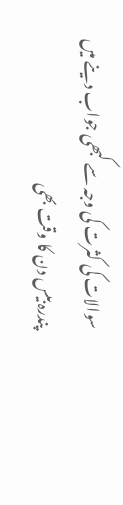سوالات کی کثرت کی وجہ سے کبھی جواب دینے میں پندرہ بیس دن کا وقت بھی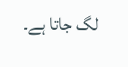لگ جاتا ہے۔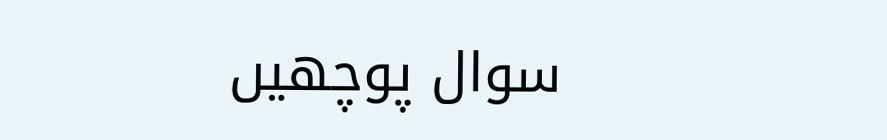سوال پوچھیں